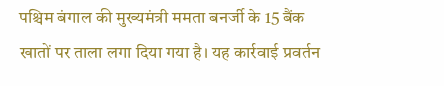पश्चिम बंगाल की मुख्यमंत्री ममता बनर्जी के 15 बैंक खातों पर ताला लगा दिया गया है। यह कार्रवाई प्रवर्तन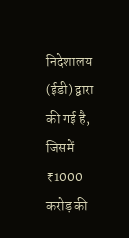निदेशालय (ईडी) द्वारा की गई है, जिसमें ₹1000 करोड़ की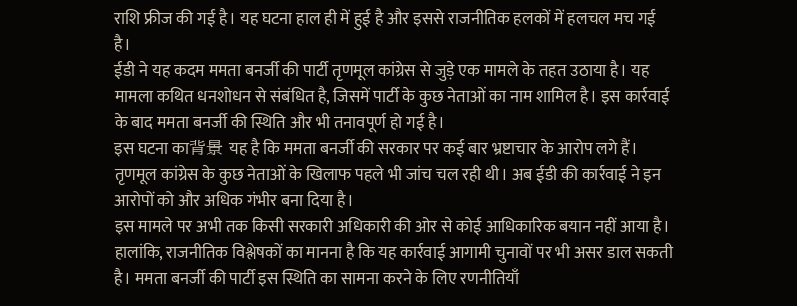राशि फ्रीज की गई है। यह घटना हाल ही में हुई है और इससे राजनीतिक हलकों में हलचल मच गई है।
ईडी ने यह कदम ममता बनर्जी की पार्टी तृणमूल कांग्रेस से जुड़े एक मामले के तहत उठाया है। यह मामला कथित धनशोधन से संबंधित है, जिसमें पार्टी के कुछ नेताओं का नाम शामिल है। इस कार्रवाई के बाद ममता बनर्जी की स्थिति और भी तनावपूर्ण हो गई है।
इस घटना का背景 यह है कि ममता बनर्जी की सरकार पर कई बार भ्रष्टाचार के आरोप लगे हैं। तृणमूल कांग्रेस के कुछ नेताओं के खिलाफ पहले भी जांच चल रही थी। अब ईडी की कार्रवाई ने इन आरोपों को और अधिक गंभीर बना दिया है।
इस मामले पर अभी तक किसी सरकारी अधिकारी की ओर से कोई आधिकारिक बयान नहीं आया है। हालांकि, राजनीतिक विश्लेषकों का मानना है कि यह कार्रवाई आगामी चुनावों पर भी असर डाल सकती है। ममता बनर्जी की पार्टी इस स्थिति का सामना करने के लिए रणनीतियाँ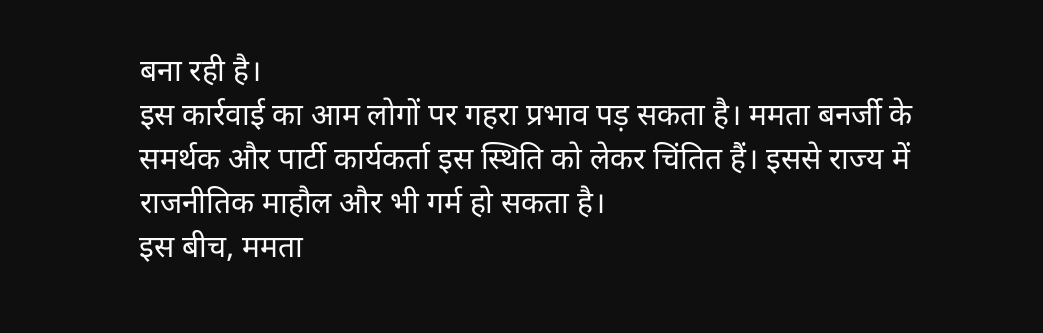बना रही है।
इस कार्रवाई का आम लोगों पर गहरा प्रभाव पड़ सकता है। ममता बनर्जी के समर्थक और पार्टी कार्यकर्ता इस स्थिति को लेकर चिंतित हैं। इससे राज्य में राजनीतिक माहौल और भी गर्म हो सकता है।
इस बीच, ममता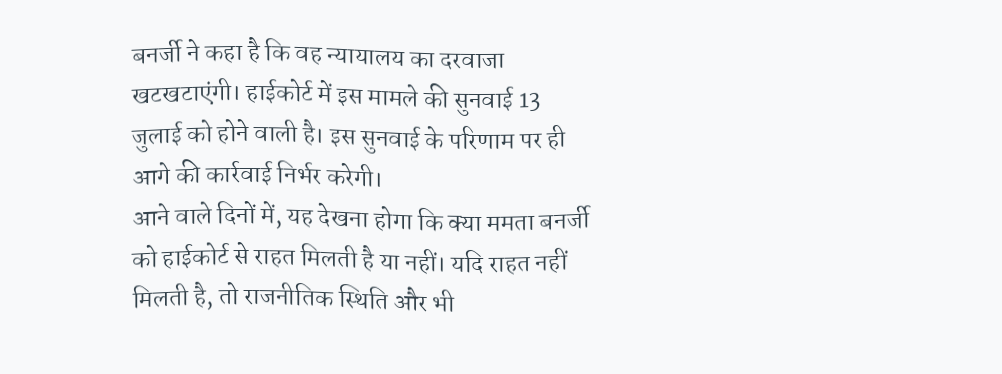बनर्जी ने कहा है कि वह न्यायालय का दरवाजा खटखटाएंगी। हाईकोर्ट में इस मामले की सुनवाई 13 जुलाई को होने वाली है। इस सुनवाई के परिणाम पर ही आगे की कार्रवाई निर्भर करेगी।
आने वाले दिनों में, यह देखना होगा कि क्या ममता बनर्जी को हाईकोर्ट से राहत मिलती है या नहीं। यदि राहत नहीं मिलती है, तो राजनीतिक स्थिति और भी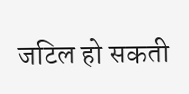जटिल हो सकती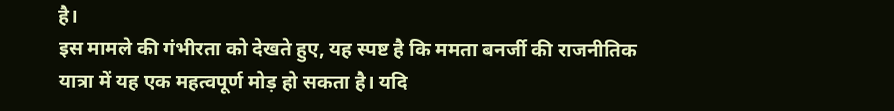है।
इस मामले की गंभीरता को देखते हुए, यह स्पष्ट है कि ममता बनर्जी की राजनीतिक यात्रा में यह एक महत्वपूर्ण मोड़ हो सकता है। यदि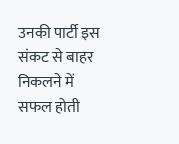उनकी पार्टी इस संकट से बाहर निकलने में सफल होती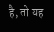है, तो यह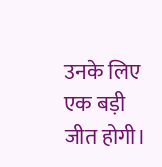उनके लिए एक बड़ी जीत होगी।